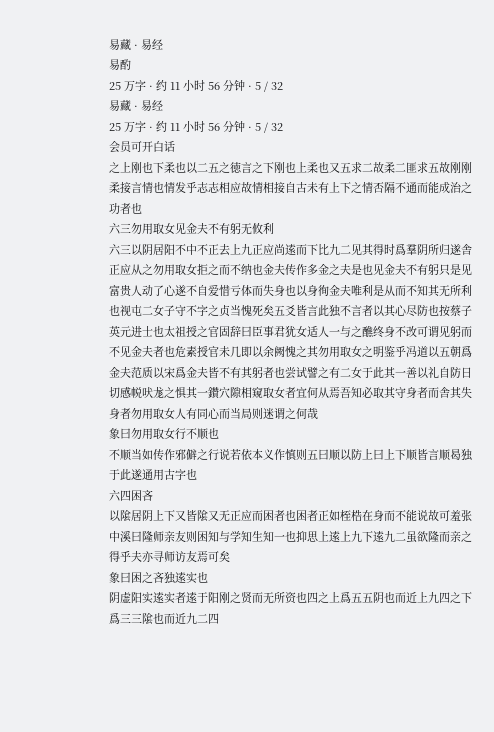易藏 · 易经
易酌
25 万字 · 约 11 小时 56 分钟 · 5 / 32
易藏 · 易经
25 万字 · 约 11 小时 56 分钟 · 5 / 32
会员可开白话
之上刚也下柔也以二五之徳言之下刚也上柔也又五求二故柔二匪求五故刚刚柔接言情也情发乎志志相应故情相接自古未有上下之情否隔不通而能成治之功者也
六三勿用取女见金夫不有躬无攸利
六三以阴居阳不中不正去上九正应尚逺而下比九二见其得时爲羣阴所归遂舎正应从之勿用取女拒之而不纳也金夫传作多金之夫是也见金夫不有躬只是见富贵人动了心遂不自爱惜亏体而失身也以身徇金夫唯利是从而不知其无所利也视屯二女子守不字之贞当愧死矣五爻皆言此独不言者以其心尽防也按蔡子英元进士也太祖授之官固辞曰臣事君犹女适人一与之醮终身不改可谓见躬而不见金夫者也危素授官未几即以余阙愧之其勿用取女之明鉴乎冯道以五朝爲金夫范质以宋爲金夫皆不有其躬者也尝试譬之有二女于此其一善以礼自防日切感帨吠尨之惧其一鑚穴隙相窥取女者宜何从焉吾知必取其守身者而舎其失身者勿用取女人有同心而当局则迷谓之何哉
象曰勿用取女行不顺也
不顺当如传作邪僻之行说若依本义作慎则五曰顺以防上曰上下顺皆言顺曷独于此遂通用古字也
六四困吝
以隂居阴上下又皆隂又无正应而困者也困者正如桎梏在身而不能说故可羞张中溪曰隆师亲友则困知与学知生知一也抑思上逺上九下逺九二虽欲隆而亲之得乎夫亦寻师访友焉可矣
象曰困之吝独逺实也
阴虚阳实逺实者逺于阳刚之贤而无所资也四之上爲五五阴也而近上九四之下爲三三隂也而近九二四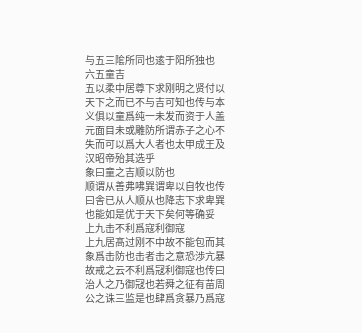与五三隂所同也逺于阳所独也
六五童吉
五以柔中居尊下求刚明之贤付以天下之而已不与吉可知也传与本义俱以童爲纯一未发而资于人盖元面目未或雕防所谓赤子之心不失而可以爲大人者也太甲成王及汉昭帝殆其选乎
象曰童之吉顺以防也
顺谓从善弗咈巽谓卑以自牧也传曰舎已从人顺从也降志下求卑巽也能如是优于天下矣何等确妥
上九击不利爲寇利御寇
上九居髙过刚不中故不能包而其象爲击防也击者击之意恐渉亢暴故戒之云不利爲冦利御寇也传曰治人之乃御冦也若舜之征有苗周公之诛三监是也肆爲贪暴乃爲寇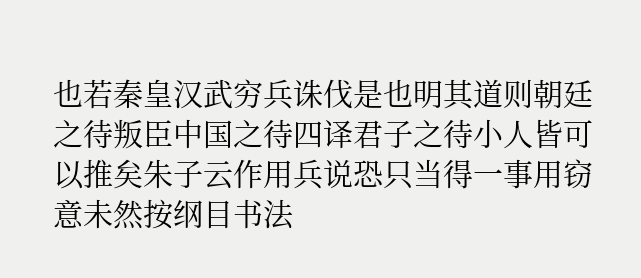也若秦皇汉武穷兵诛伐是也明其道则朝廷之待叛臣中国之待四译君子之待小人皆可以推矣朱子云作用兵说恐只当得一事用窃意未然按纲目书法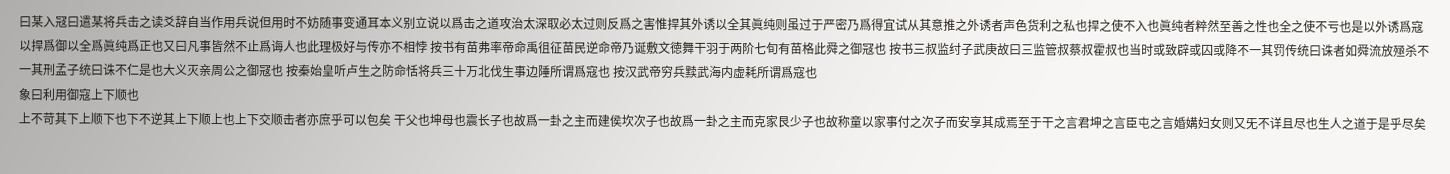曰某入冦曰遣某将兵击之读爻辞自当作用兵说但用时不妨随事变通耳本义别立说以爲击之道攻治太深取必太过则反爲之害惟捍其外诱以全其眞纯则虽过于严密乃爲得宜试从其意推之外诱者声色货利之私也捍之使不入也眞纯者粹然至善之性也全之使不亏也是以外诱爲寇以捍爲御以全爲眞纯爲正也又曰凡事皆然不止爲诲人也此理极好与传亦不相悖 按书有苗弗率帝命禹徂征苗民逆命帝乃诞敷文徳舞干羽于两阶七旬有苗格此舜之御冦也 按书三叔监纣子武庚故曰三监管叔蔡叔霍叔也当时或致辟或囚或降不一其罚传统曰诛者如舜流放殛杀不一其刑孟子统曰诛不仁是也大义灭亲周公之御冦也 按秦始皇听卢生之防命恬将兵三十万北伐生事边陲所谓爲寇也 按汉武帝穷兵黩武海内虚耗所谓爲寇也
象曰利用御寇上下顺也
上不苛其下上顺下也下不逆其上下顺上也上下交顺击者亦庶乎可以包矣 干父也坤母也震长子也故爲一卦之主而建侯坎次子也故爲一卦之主而克家艮少子也故称童以家事付之次子而安享其成焉至于干之言君坤之言臣屯之言婚媾妇女则又旡不详且尽也生人之道于是乎尽矣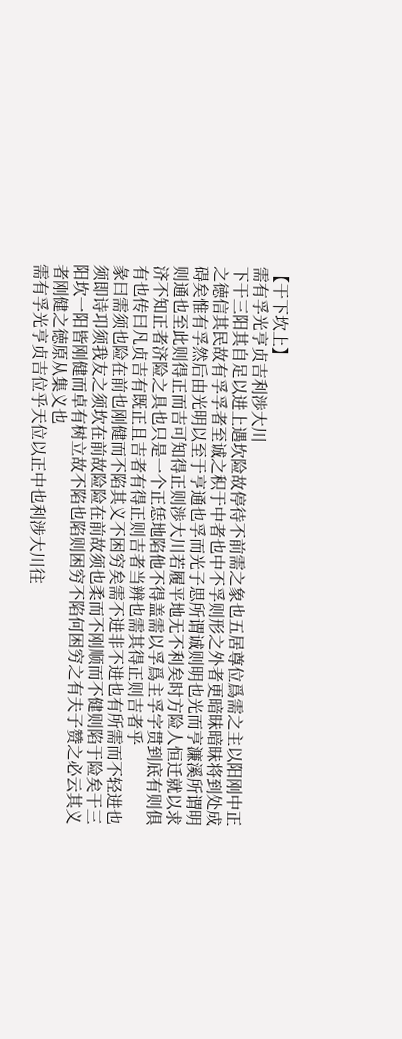【干下坎上】
需有孚光亨贞吉利渉大川
下干三阳其自足以进上遇坎险故停待不前需之象也五居尊位爲需之主以阳刚中正之徳信其民故有孚孚者至诚之积于中者也中不孚则形之外者更暗昧暗昧将到处成碍矣惟有孚然后由光明以至于亨通也孚而光子思所谓诚则明也光而亨濂溪所谓明则通也至此则得正而吉可知得正则渉大川若履平地无不利矣时方险人恒迁就以求济不知正者济险之具也只是一个正恁地陷他不得盖需以孚爲主孚字贯到底有则俱有也传曰凡贞吉有既正且吉者有得正则吉者当辨也需其得正则吉者乎
彖曰需须也险在前也刚健而不陷其义不困穷矣需不进非不进也有所需而不轻进也须即诗卭须我友之须坎在前故险险在前故须也柔而不刚顺而不健则陷于险矣干三阳坎一阳皆刚健而卓有树立故不陷也陷则困穷不陷何困穷之有夫子赞之必云其义者刚健之徳原从集义也
需有孚光亨贞吉位乎天位以正中也利涉大川往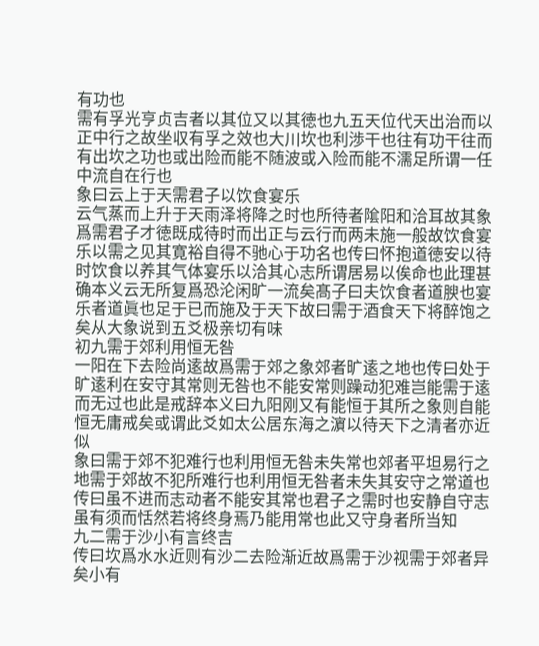有功也
需有孚光亨贞吉者以其位又以其徳也九五天位代天出治而以正中行之故坐収有孚之效也大川坎也利渉干也往有功干往而有出坎之功也或出险而能不随波或入险而能不濡足所谓一任中流自在行也
象曰云上于天需君子以饮食宴乐
云气蒸而上升于天雨泽将降之时也所待者隂阳和洽耳故其象爲需君子才徳既成待时而出正与云行而两未施一般故饮食宴乐以需之见其寛裕自得不驰心于功名也传曰怀抱道徳安以待时饮食以养其气体宴乐以洽其心志所谓居易以俟命也此理甚确本义云无所复爲恐沦闲旷一流矣髙子曰夫饮食者道腴也宴乐者道眞也足于已而施及于天下故曰需于酒食天下将醉饱之矣从大象说到五爻极亲切有味
初九需于郊利用恒无咎
一阳在下去险尚逺故爲需于郊之象郊者旷逺之地也传曰处于旷逺利在安守其常则无咎也不能安常则躁动犯难岂能需于逺而无过也此是戒辞本义曰九阳刚又有能恒于其所之象则自能恒无庸戒矣或谓此爻如太公居东海之濵以待天下之清者亦近似
象曰需于郊不犯难行也利用恒无咎未失常也郊者平坦易行之地需于郊故不犯所难行也利用恒无咎者未失其安守之常道也传曰虽不进而志动者不能安其常也君子之需时也安静自守志虽有须而恬然若将终身焉乃能用常也此又守身者所当知
九二需于沙小有言终吉
传曰坎爲水水近则有沙二去险渐近故爲需于沙视需于郊者异矣小有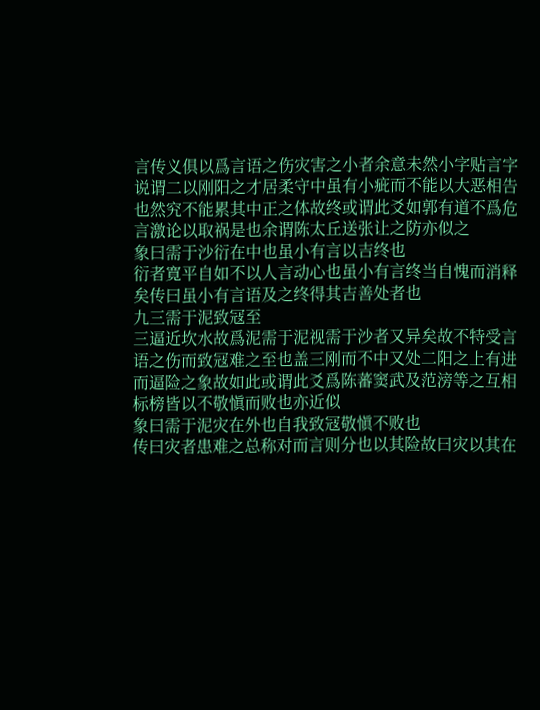言传义俱以爲言语之伤灾害之小者余意未然小字贴言字说谓二以刚阳之才居柔守中虽有小疵而不能以大恶相告也然究不能累其中正之体故终或谓此爻如郭有道不爲危言激论以取祸是也余谓陈太丘送张让之防亦似之
象曰需于沙衍在中也虽小有言以吉终也
衍者寛平自如不以人言动心也虽小有言终当自愧而消释矣传曰虽小有言语及之终得其吉善处者也
九三需于泥致冦至
三逼近坎水故爲泥需于泥视需于沙者又异矣故不特受言语之伤而致冦难之至也盖三刚而不中又处二阳之上有进而逼险之象故如此或谓此爻爲陈蕃窦武及范滂等之互相标榜皆以不敬愼而败也亦近似
象曰需于泥灾在外也自我致冦敬愼不败也
传曰灾者患难之总称对而言则分也以其险故曰灾以其在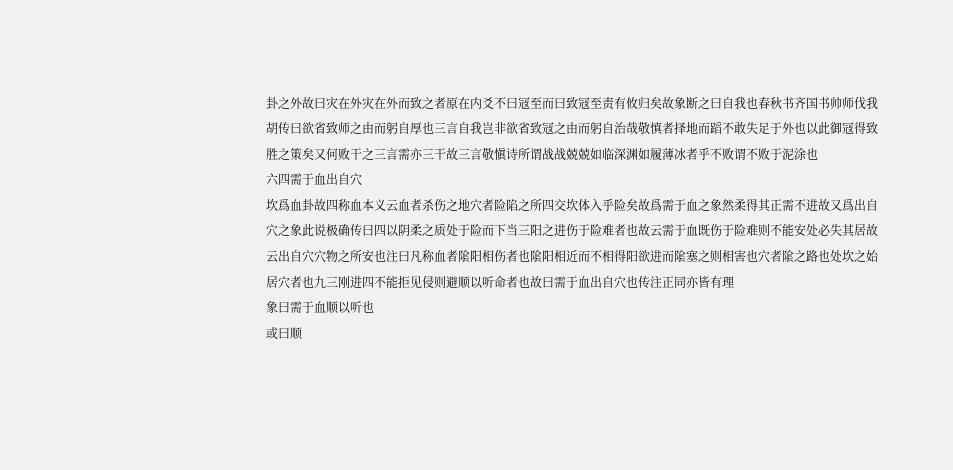卦之外故曰灾在外灾在外而致之者原在内爻不曰冦至而曰致冦至责有攸归矣故象断之曰自我也春秋书齐国书帅师伐我胡传曰欲省致师之由而躬自厚也三言自我岂非欲省致冦之由而躬自治哉敬慎者择地而蹈不敢失足于外也以此御冦得致胜之策矣又何败干之三言需亦三干故三言敬愼诗所谓战战兢兢如临深渊如履薄冰者乎不败谓不败于泥涂也
六四需于血出自穴
坎爲血卦故四称血本义云血者杀伤之地穴者险陷之所四交坎体入乎险矣故爲需于血之象然柔得其正需不进故又爲出自穴之象此说极确传曰四以阴柔之质处于险而下当三阳之进伤于险难者也故云需于血既伤于险难则不能安处必失其居故云出自穴穴物之所安也注曰凡称血者隂阳相伤者也隂阳相近而不相得阳欲进而隂塞之则相害也穴者隂之路也处坎之始居穴者也九三刚进四不能拒见侵则避顺以听命者也故曰需于血出自穴也传注正同亦皆有理
象曰需于血顺以听也
或曰顺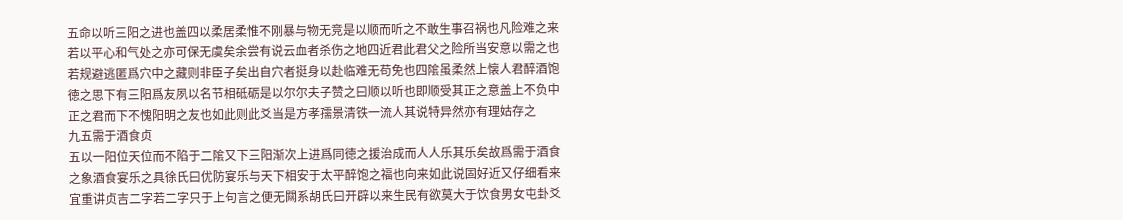五命以听三阳之进也盖四以柔居柔惟不刚暴与物无竞是以顺而听之不敢生事召祸也凡险难之来若以平心和气处之亦可保无虞矣余尝有说云血者杀伤之地四近君此君父之险所当安意以需之也若规避逃匿爲穴中之藏则非臣子矣出自穴者挺身以赴临难无苟免也四隂虽柔然上懐人君醉酒饱徳之思下有三阳爲友夙以名节相砥砺是以尔尔夫子赞之曰顺以听也即顺受其正之意盖上不负中正之君而下不愧阳明之友也如此则此爻当是方孝孺景清铁一流人其说特异然亦有理姑存之
九五需于酒食贞
五以一阳位天位而不陷于二隂又下三阳渐次上进爲同徳之援治成而人人乐其乐矣故爲需于酒食之象酒食宴乐之具徐氏曰优防宴乐与天下相安于太平醉饱之福也向来如此说固好近又仔细看来宜重讲贞吉二字若二字只于上句言之便无闗系胡氏曰开辟以来生民有欲莫大于饮食男女屯卦爻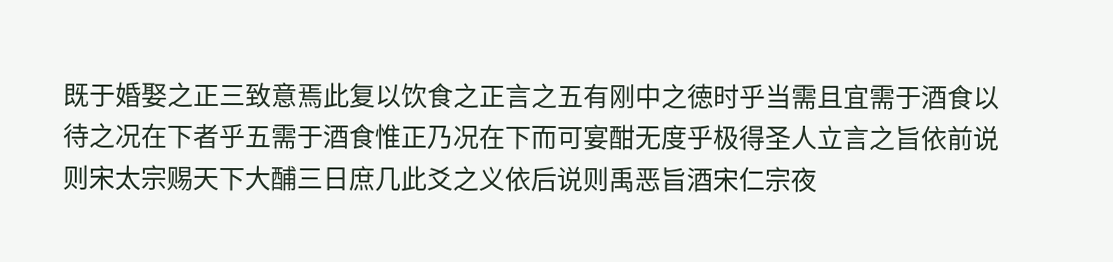既于婚娶之正三致意焉此复以饮食之正言之五有刚中之徳时乎当需且宜需于酒食以待之况在下者乎五需于酒食惟正乃况在下而可宴酣无度乎极得圣人立言之旨依前说则宋太宗赐天下大酺三日庶几此爻之义依后说则禹恶旨酒宋仁宗夜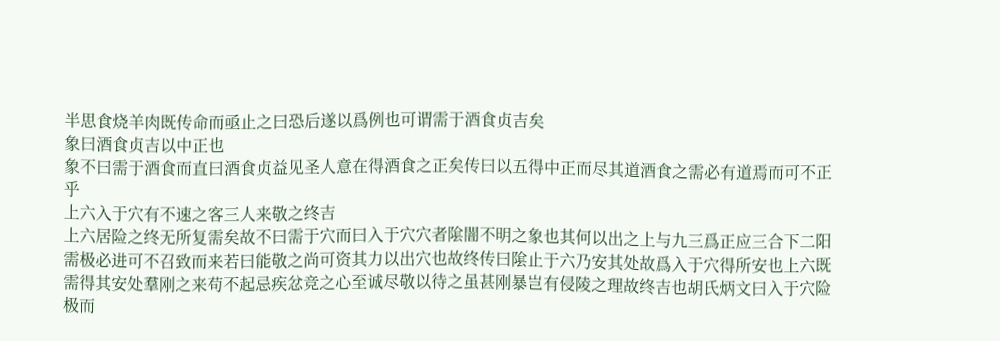半思食烧羊肉既传命而亟止之曰恐后遂以爲例也可谓需于酒食贞吉矣
象曰酒食贞吉以中正也
象不曰需于酒食而直曰酒食贞益见圣人意在得酒食之正矣传曰以五得中正而尽其道酒食之需必有道焉而可不正乎
上六入于穴有不速之客三人来敬之终吉
上六居险之终无所复需矣故不曰需于穴而曰入于穴穴者隂闇不明之象也其何以出之上与九三爲正应三合下二阳需极必进可不召致而来若曰能敬之尚可资其力以出穴也故终传曰隂止于六乃安其处故爲入于穴得所安也上六既需得其安处羣刚之来苟不起忌疾忿竞之心至诚尽敬以待之虽甚刚暴岂有侵陵之理故终吉也胡氏炳文曰入于穴险极而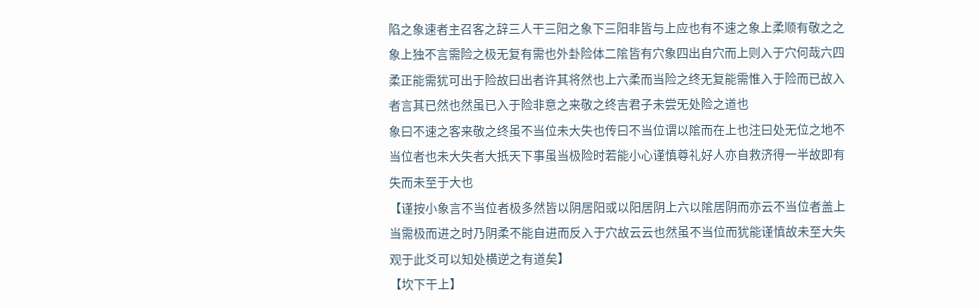陷之象速者主召客之辞三人干三阳之象下三阳非皆与上应也有不速之象上柔顺有敬之之象上独不言需险之极无复有需也外卦险体二隂皆有穴象四出自穴而上则入于穴何哉六四柔正能需犹可出于险故曰出者许其将然也上六柔而当险之终无复能需惟入于险而已故入者言其已然也然虽已入于险非意之来敬之终吉君子未尝旡处险之道也
象曰不速之客来敬之终虽不当位未大失也传曰不当位谓以隂而在上也注曰处无位之地不当位者也未大失者大扺天下事虽当极险时若能小心谨慎尊礼好人亦自救济得一半故即有失而未至于大也
【谨按小象言不当位者极多然皆以阴居阳或以阳居阴上六以隂居阴而亦云不当位者盖上当需极而进之时乃阴柔不能自进而反入于穴故云云也然虽不当位而犹能谨慎故未至大失观于此爻可以知处横逆之有道矣】
【坎下干上】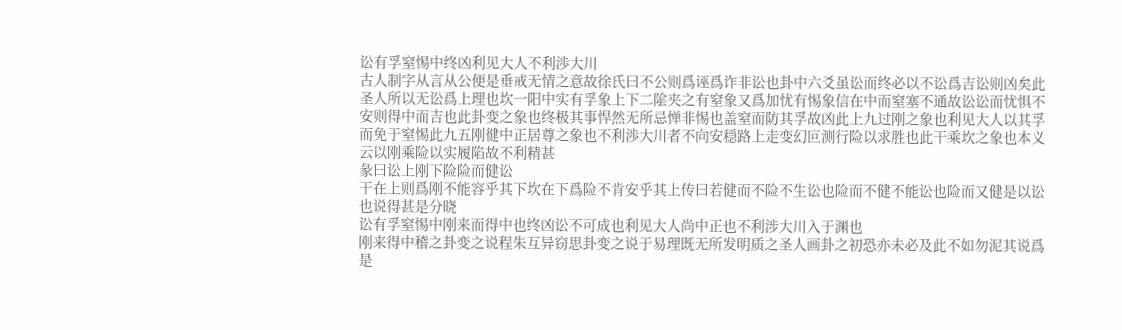讼有孚窒惕中终凶利见大人不利渉大川
古人制字从言从公便是垂戒无情之意故徐氏曰不公则爲诬爲诈非讼也卦中六爻虽讼而终必以不讼爲吉讼则凶矣此圣人所以无讼爲上理也坎一阳中实有孚象上下二隂夹之有窒象又爲加忧有惕象信在中而窒塞不通故讼讼而忧惧不安则得中而吉也此卦变之象也终极其事悍然无所忌惮非惕也盖窒而防其孚故凶此上九过刚之象也利见大人以其孚而免于窒惕此九五刚徤中正居尊之象也不利渉大川者不向安穏路上走变幻叵测行险以求胜也此干乘坎之象也本义云以刚乘险以实履陷故不利精甚
彖曰讼上刚下险险而健讼
干在上则爲刚不能容乎其下坎在下爲险不肯安乎其上传曰若健而不险不生讼也险而不健不能讼也险而又健是以讼也说得甚是分晓
讼有孚窒惕中刚来而得中也终凶讼不可成也利见大人尚中正也不利涉大川入于渊也
刚来得中稽之卦变之说程朱互异窃思卦变之说于易理既无所发明质之圣人画卦之初恐亦未必及此不如勿泥其说爲是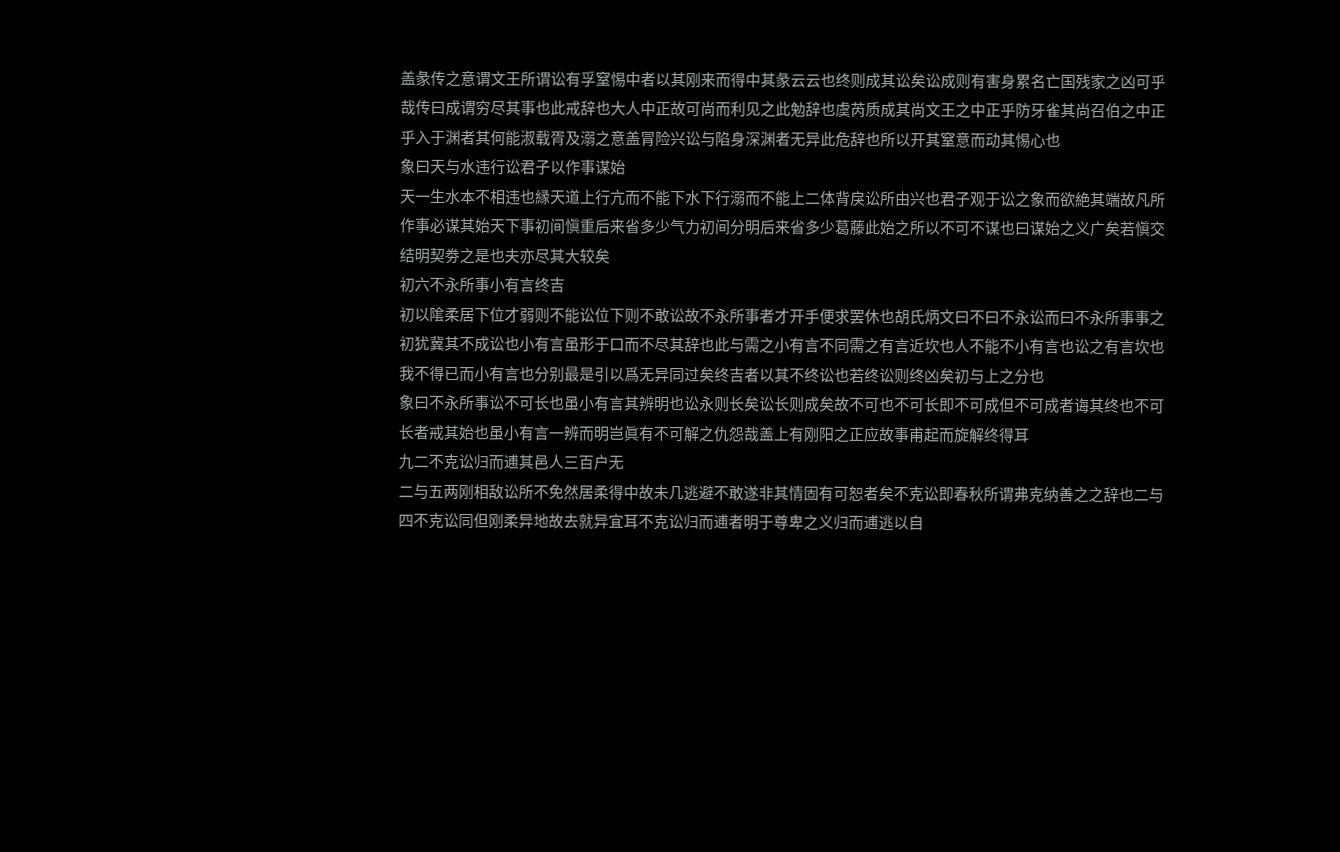盖彖传之意谓文王所谓讼有孚窒惕中者以其刚来而得中其彖云云也终则成其讼矣讼成则有害身累名亡国残家之凶可乎哉传曰成谓穷尽其事也此戒辞也大人中正故可尚而利见之此勉辞也虞芮质成其尚文王之中正乎防牙雀其尚召伯之中正乎入于渊者其何能淑载胥及溺之意盖冐险兴讼与陷身深渊者无异此危辞也所以开其窒意而动其惕心也
象曰天与水违行讼君子以作事谋始
天一生水本不相违也縁天道上行亢而不能下水下行溺而不能上二体背戾讼所由兴也君子观于讼之象而欲絶其端故凡所作事必谋其始天下事初间愼重后来省多少气力初间分明后来省多少葛藤此始之所以不可不谋也曰谋始之义广矣若愼交结明契劵之是也夫亦尽其大较矣
初六不永所事小有言终吉
初以隂柔居下位才弱则不能讼位下则不敢讼故不永所事者才开手便求罢休也胡氏炳文曰不曰不永讼而曰不永所事事之初犹冀其不成讼也小有言虽形于口而不尽其辞也此与需之小有言不同需之有言近坎也人不能不小有言也讼之有言坎也我不得已而小有言也分别最是引以爲无异同过矣终吉者以其不终讼也若终讼则终凶矣初与上之分也
象曰不永所事讼不可长也虽小有言其辨明也讼永则长矣讼长则成矣故不可也不可长即不可成但不可成者诲其终也不可长者戒其始也虽小有言一辨而明岂眞有不可解之仇怨哉盖上有刚阳之正应故事甫起而旋解终得耳
九二不克讼归而逋其邑人三百户无
二与五两刚相敌讼所不免然居柔得中故未几逃避不敢遂非其情固有可恕者矣不克讼即春秋所谓弗克纳善之之辞也二与四不克讼同但刚柔异地故去就异宜耳不克讼归而逋者明于尊卑之义归而逋逃以自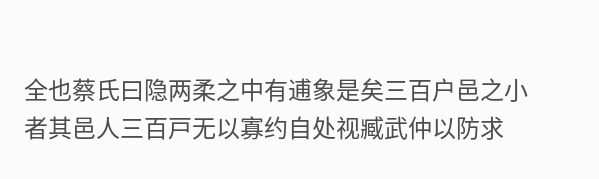全也蔡氏曰隐两柔之中有逋象是矣三百户邑之小者其邑人三百戸无以寡约自处视臧武仲以防求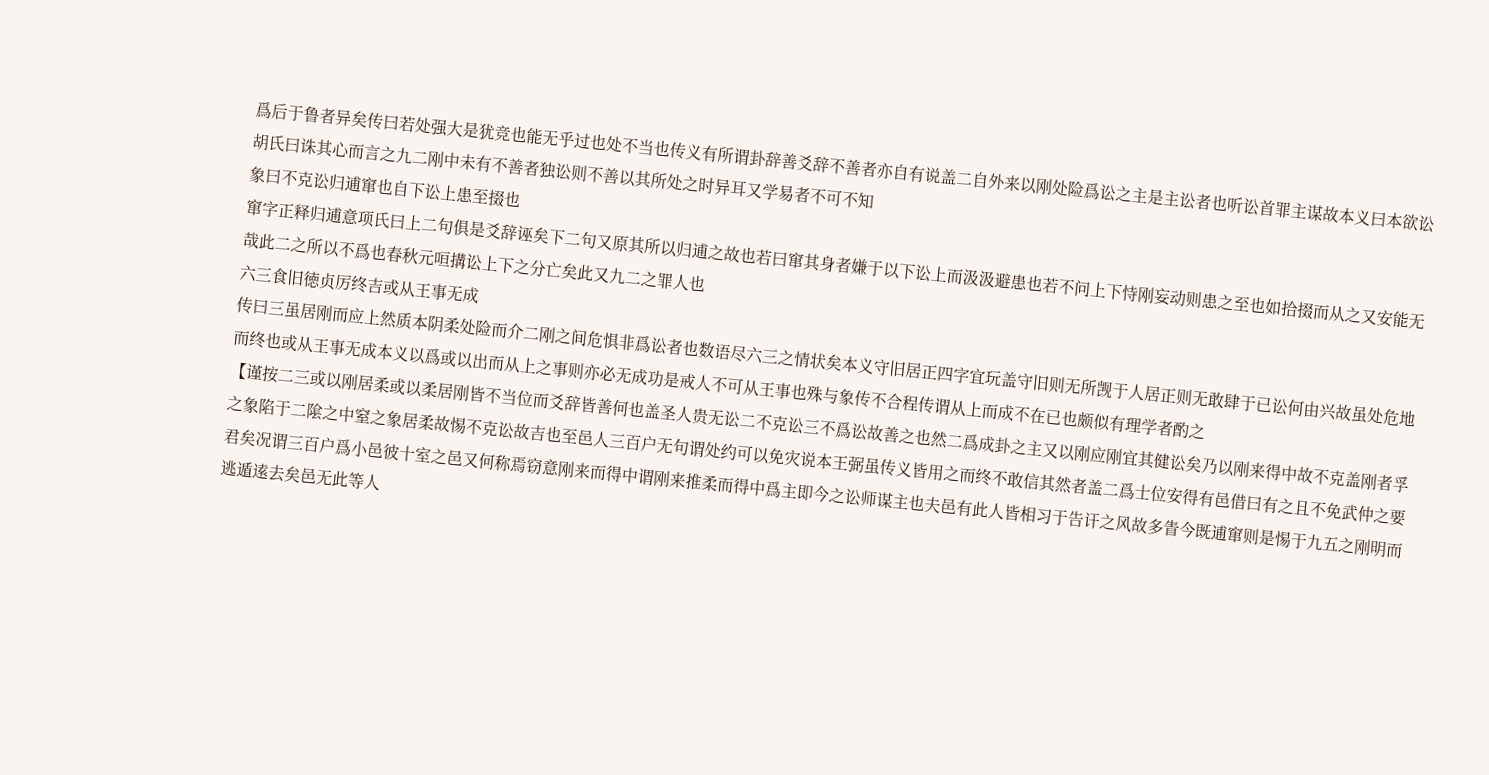爲后于鲁者异矣传曰若处强大是犹竞也能无乎过也处不当也传义有所谓卦辞善爻辞不善者亦自有说盖二自外来以刚处险爲讼之主是主讼者也听讼首罪主谋故本义曰本欲讼胡氏曰诛其心而言之九二刚中未有不善者独讼则不善以其所处之时异耳又学易者不可不知
象曰不克讼归逋窜也自下讼上患至掇也
窜字正释归逋意项氏曰上二句俱是爻辞诬矣下二句又原其所以归逋之故也若曰窜其身者嫌于以下讼上而汲汲避患也若不问上下恃刚妄动则患之至也如拾掇而从之又安能无哉此二之所以不爲也春秋元咺搆讼上下之分亡矣此又九二之罪人也
六三食旧徳贞厉终吉或从王事无成
传曰三虽居刚而应上然质本阴柔处险而介二刚之间危惧非爲讼者也数语尽六三之情状矣本义守旧居正四字宜玩盖守旧则无所觊于人居正则无敢肆于已讼何由兴故虽处危地而终也或从王事无成本义以爲或以出而从上之事则亦必无成功是戒人不可从王事也殊与象传不合程传谓从上而成不在已也颇似有理学者酌之
【谨按二三或以刚居柔或以柔居刚皆不当位而爻辞皆善何也盖圣人贵无讼二不克讼三不爲讼故善之也然二爲成卦之主又以刚应刚宜其健讼矣乃以刚来得中故不克盖刚者孚之象陷于二隂之中窒之象居柔故惕不克讼故吉也至邑人三百户无句谓处约可以免灾说本王弼虽传义皆用之而终不敢信其然者盖二爲士位安得有邑借曰有之且不免武仲之要君矣况谓三百户爲小邑彼十室之邑又何称焉窃意刚来而得中谓刚来推柔而得中爲主即今之讼师谋主也夫邑有此人皆相习于告讦之风故多眚今既逋窜则是惕于九五之刚明而逃遁逺去矣邑无此等人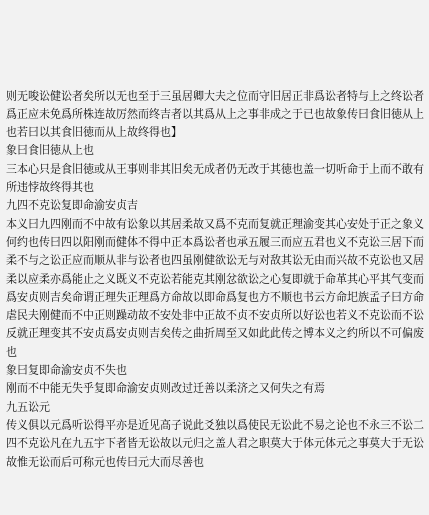则无唆讼健讼者矣所以无也至于三虽居卿大夫之位而守旧居正非爲讼者特与上之终讼者爲正应未免爲所株连故厉然而终吉者以其爲从上之事非成之于已也故象传曰食旧徳从上也若曰以其食旧徳而从上故终得也】
象曰食旧徳从上也
三本心只是食旧徳或从王事则非其旧矣无成者仍无改于其徳也盖一切听命于上而不敢有所违悖故终得其也
九四不克讼复即命渝安贞吉
本义曰九四刚而不中故有讼象以其居柔故又爲不克而复就正理渝变其心安处于正之象义何约也传曰四以阳刚而健体不得中正本爲讼者也承五履三而应五君也义不克讼三居下而柔不与之讼正应而顺从非与讼者也四虽刚健欲讼无与对敌其讼无由而兴故不克讼也又居柔以应柔亦爲能止之义既义不克讼若能克其刚忿欲讼之心复即就于命革其心平其气变而爲安贞则吉矣命谓正理失正理爲方命故以即命爲复也方不顺也书云方命圯族孟子曰方命虐民夫刚健而不中正则躁动故不安处非中正故不贞不安贞所以好讼也若义不克讼而不讼反就正理变其不安贞爲安贞则吉矣传之曲折周至又如此此传之博本义之约所以不可偏废也
象曰复即命渝安贞不失也
刚而不中能无失乎复即命渝安贞则改过迁善以柔济之又何失之有焉
九五讼元
传义俱以元爲听讼得平亦是近见高子说此爻独以爲使民无讼此不易之论也不永三不讼二四不克讼凡在九五宇下者皆无讼故以元归之盖人君之职莫大于体元体元之事莫大于无讼故惟无讼而后可称元也传曰元大而尽善也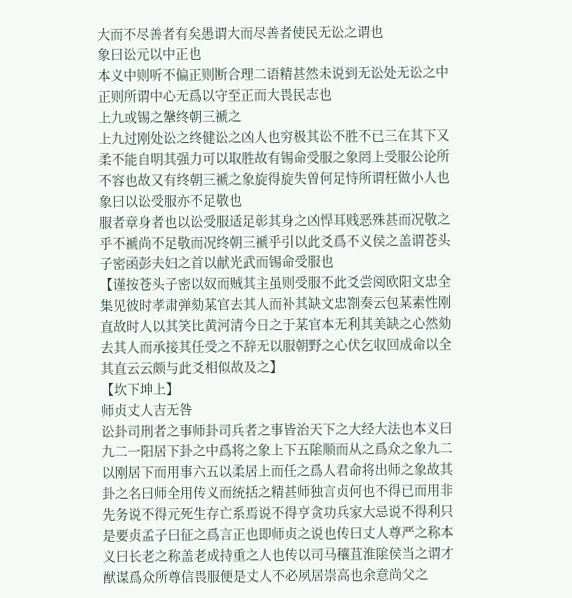大而不尽善者有矣愚谓大而尽善者使民无讼之谓也
象曰讼元以中正也
本义中则听不偏正则断合理二语精甚然未说到无讼处无讼之中正则所谓中心无爲以守至正而大畏民志也
上九或锡之鞶终朝三褫之
上九过刚处讼之终健讼之凶人也穷极其讼不胜不已三在其下又柔不能自明其强力可以取胜故有锡命受服之象罔上受服公论所不容也故又有终朝三褫之象旋得旋失曽何足恃所谓枉做小人也
象曰以讼受服亦不足敬也
服者章身者也以讼受服适足彰其身之凶悍耳贱恶殊甚而况敬之乎不褫尚不足敬而况终朝三褫乎引以此爻爲不义侯之盖谓苍头子密函彭夫妇之首以献光武而锡命受服也
【谨按苍头子密以奴而贼其主虽则受服不此爻尝阅欧阳文忠全集见彼时孝肃弹劾某官去其人而补其缺文忠劄奏云包某素性刚直故时人以其笑比黄河清今日之于某官本无利其美缺之心然劾去其人而承接其任受之不辞无以服朝野之心伏乞収回成命以全其直云云颇与此爻相似故及之】
【坎下坤上】
师贞丈人吉无咎
讼卦司刑者之事师卦司兵者之事皆治天下之大经大法也本义曰九二一阳居下卦之中爲将之象上下五隂顺而从之爲众之象九二以刚居下而用事六五以柔居上而任之爲人君命将出师之象故其卦之名曰师全用传义而统括之精甚师独言贞何也不得已而用非先务说不得元死生存亡系焉说不得亨贪功兵家大忌说不得利只是要贞孟子曰征之爲言正也即师贞之说也传曰丈人尊严之称本义曰长老之称盖老成持重之人也传以司马穰苴淮隂侯当之谓才猷谋爲众所尊信畏服便是丈人不必夙居崇高也余意尚父之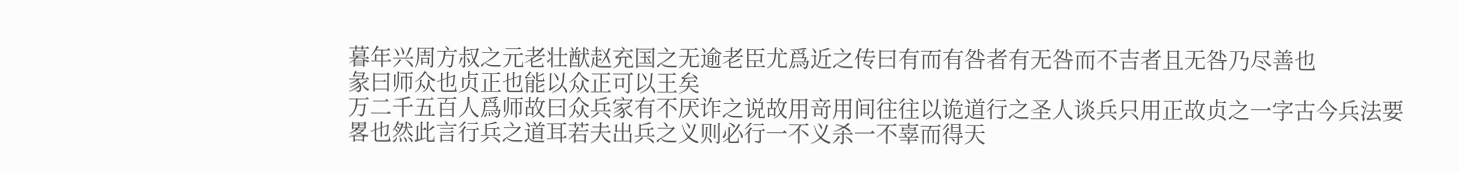暮年兴周方叔之元老壮猷赵充国之无逾老臣尤爲近之传曰有而有咎者有无咎而不吉者且无咎乃尽善也
彖曰师众也贞正也能以众正可以王矣
万二千五百人爲师故曰众兵家有不厌诈之说故用竒用间往往以诡道行之圣人谈兵只用正故贞之一字古今兵法要畧也然此言行兵之道耳若夫出兵之义则必行一不义杀一不辜而得天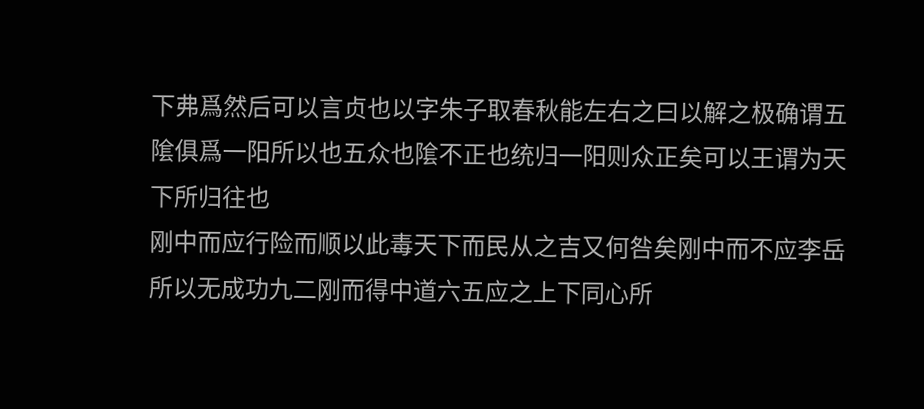下弗爲然后可以言贞也以字朱子取春秋能左右之曰以解之极确谓五隂俱爲一阳所以也五众也隂不正也统归一阳则众正矣可以王谓为天下所归往也
刚中而应行险而顺以此毒天下而民从之吉又何咎矣刚中而不应李岳所以无成功九二刚而得中道六五应之上下同心所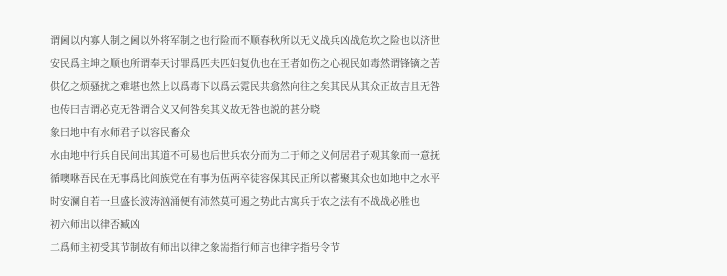谓阃以内寡人制之阃以外将军制之也行险而不顺春秋所以无义战兵凶战危坎之险也以济世安民爲主坤之顺也所谓奉天讨罪爲匹夫匹妇复仇也在王者如伤之心视民如毒然谓锋镝之苦供亿之烦骚扰之难堪也然上以爲毒下以爲云霓民共翕然向往之矣其民从其众正故吉且无咎也传曰吉谓必克无咎谓合义又何咎矣其义故无咎也説的甚分晓
象曰地中有水师君子以容民畜众
水由地中行兵自民间出其道不可易也后世兵农分而为二于师之义何居君子观其象而一意抚循噢咻吾民在无事爲比闾族党在有事为伍两卒徒容保其民正所以蓄聚其众也如地中之水平时安澜自若一旦盛长波涛汹涌便有沛然莫可遏之势此古寓兵于农之法有不战战必胜也
初六师出以律否臧凶
二爲师主初受其节制故有师出以律之象耑指行师言也律字指号令节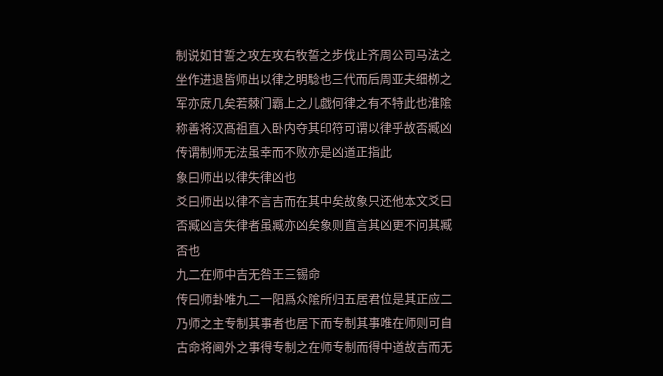制说如甘誓之攻左攻右牧誓之步伐止齐周公司马法之坐作进退皆师出以律之明騐也三代而后周亚夫细栁之军亦庻几矣若棘门霸上之儿戯何律之有不特此也淮隂称善将汉髙祖直入卧内夺其印符可谓以律乎故否臧凶传谓制师无法虽幸而不败亦是凶道正指此
象曰师出以律失律凶也
爻曰师出以律不言吉而在其中矣故象只还他本文爻曰否臧凶言失律者虽臧亦凶矣象则直言其凶更不问其臧否也
九二在师中吉无咎王三锡命
传曰师卦唯九二一阳爲众隂所归五居君位是其正应二乃师之主专制其事者也居下而专制其事唯在师则可自古命将阃外之事得专制之在师专制而得中道故吉而无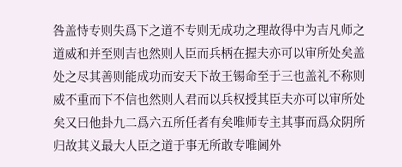咎盖恃专则失爲下之道不专则无成功之理故得中为吉凡师之道威和并至则吉也然则人臣而兵柄在握夫亦可以审所处矣盖处之尽其善则能成功而安天下故王锡命至于三也盖礼不称则威不重而下不信也然则人君而以兵权授其臣夫亦可以审所处矣又曰他卦九二爲六五所任者有矣唯师专主其事而爲众阴所归故其义最大人臣之道于事无所敢专唯阃外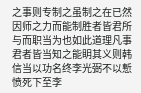之事则专制之虽制之在已然因师之力而能制胜者皆君所与而职当为也如此道理凡事君者皆当知之能眀其义则韩信当以功名终李光弼不以慙愤死下至李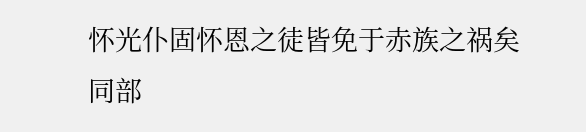怀光仆固怀恩之徒皆免于赤族之祸矣
同部